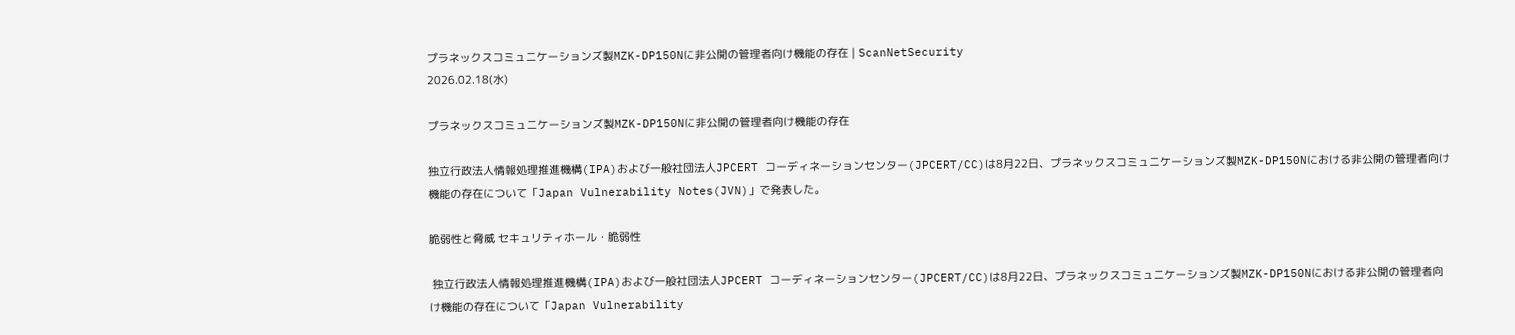プラネックスコミュニケーションズ製MZK-DP150Nに非公開の管理者向け機能の存在 | ScanNetSecurity
2026.02.18(水)

プラネックスコミュニケーションズ製MZK-DP150Nに非公開の管理者向け機能の存在

独立行政法人情報処理推進機構(IPA)および一般社団法人JPCERT コーディネーションセンター(JPCERT/CC)は8月22日、プラネックスコミュニケーションズ製MZK-DP150Nにおける非公開の管理者向け機能の存在について「Japan Vulnerability Notes(JVN)」で発表した。

脆弱性と脅威 セキュリティホール・脆弱性

 独立行政法人情報処理推進機構(IPA)および一般社団法人JPCERT コーディネーションセンター(JPCERT/CC)は8月22日、プラネックスコミュニケーションズ製MZK-DP150Nにおける非公開の管理者向け機能の存在について「Japan Vulnerability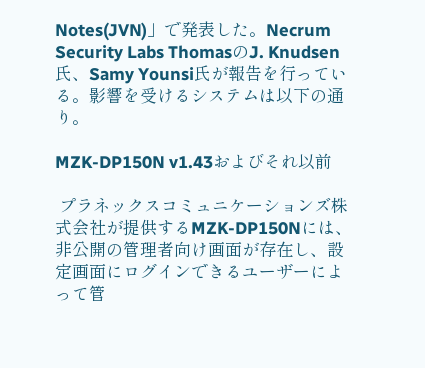Notes(JVN)」で発表した。Necrum Security Labs ThomasのJ. Knudsen氏、Samy Younsi氏が報告を行っている。影響を受けるシステムは以下の通り。

MZK-DP150N v1.43およびそれ以前

 プラネックスコミュニケーションズ株式会社が提供するMZK-DP150Nには、非公開の管理者向け画面が存在し、設定画面にログインできるユーザーによって管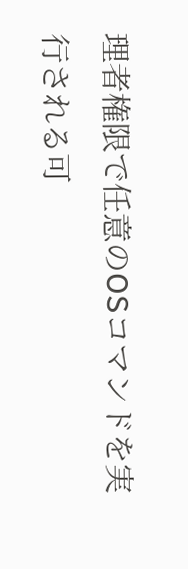理者権限で任意のOSコマンドを実行される可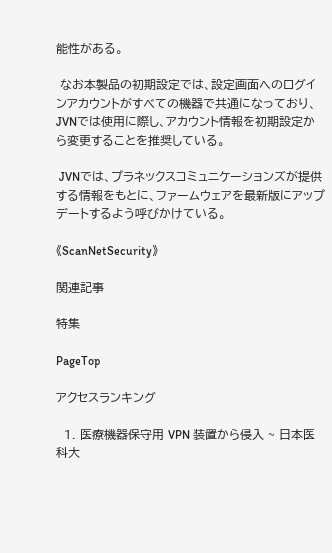能性がある。

 なお本製品の初期設定では、設定画面へのログインアカウントがすべての機器で共通になっており、JVNでは使用に際し、アカウント情報を初期設定から変更することを推奨している。

 JVNでは、プラネックスコミュニケーションズが提供する情報をもとに、ファームウェアを最新版にアップデートするよう呼びかけている。

《ScanNetSecurity》

関連記事

特集

PageTop

アクセスランキング

  1. 医療機器保守用 VPN 装置から侵入 ~ 日本医科大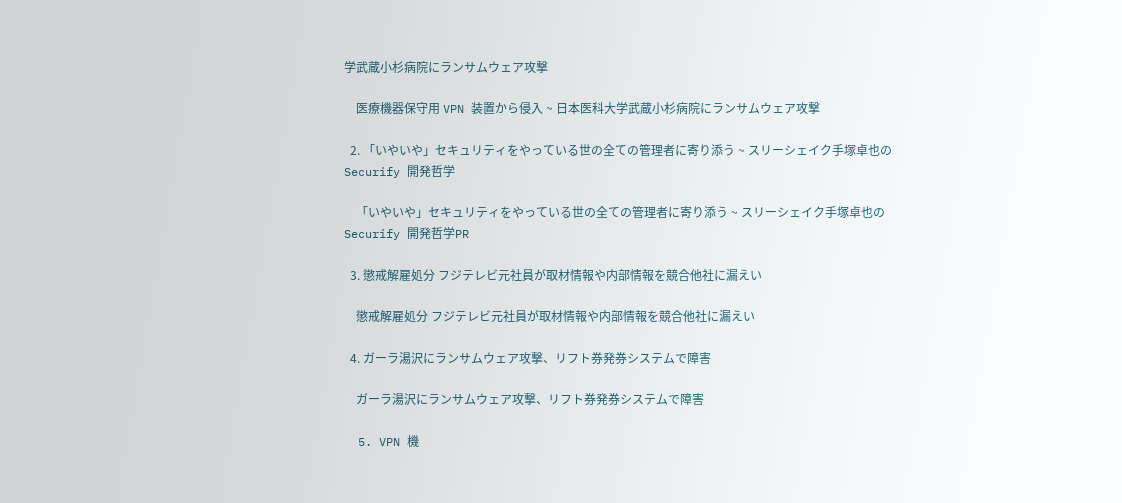学武蔵小杉病院にランサムウェア攻撃

    医療機器保守用 VPN 装置から侵入 ~ 日本医科大学武蔵小杉病院にランサムウェア攻撃

  2. 「いやいや」セキュリティをやっている世の全ての管理者に寄り添う ~ スリーシェイク手塚卓也の Securify 開発哲学

    「いやいや」セキュリティをやっている世の全ての管理者に寄り添う ~ スリーシェイク手塚卓也の Securify 開発哲学PR

  3. 懲戒解雇処分 フジテレビ元社員が取材情報や内部情報を競合他社に漏えい

    懲戒解雇処分 フジテレビ元社員が取材情報や内部情報を競合他社に漏えい

  4. ガーラ湯沢にランサムウェア攻撃、リフト券発券システムで障害

    ガーラ湯沢にランサムウェア攻撃、リフト券発券システムで障害

  5. VPN 機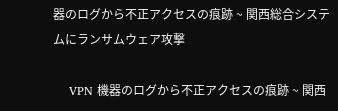器のログから不正アクセスの痕跡 ~ 関西総合システムにランサムウェア攻撃

    VPN 機器のログから不正アクセスの痕跡 ~ 関西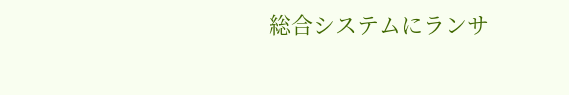総合システムにランサ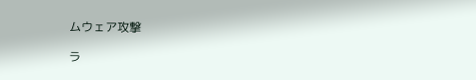ムウェア攻撃

ラ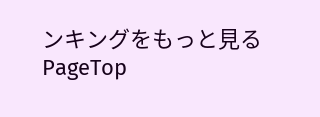ンキングをもっと見る
PageTop